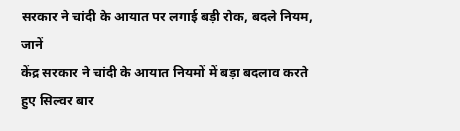सरकार ने चांदी के आयात पर लगाई बड़ी रोक, बदले नियम, जानें
केंद्र सरकार ने चांदी के आयात नियमों में बड़ा बदलाव करते हुए सिल्वर बार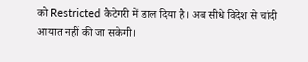को Restricted कैटेगरी में डाल दिया है। अब सीधे विदेश से चांदी आयात नहीं की जा सकेगी।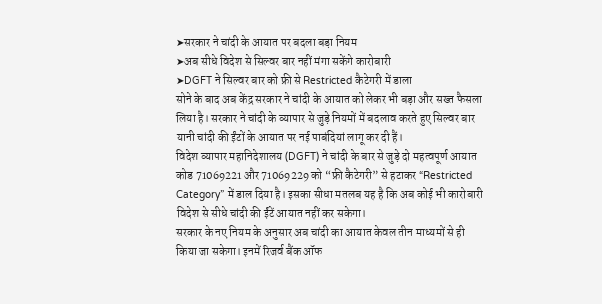➤सरकार ने चांदी के आयात पर बदला बड़ा नियम
➤अब सीधे विदेश से सिल्वर बार नहीं मंगा सकेंगे कारोबारी
➤DGFT ने सिल्वर बार को फ्री से Restricted कैटेगरी में डाला
सोने के बाद अब केंद्र सरकार ने चांदी के आयात को लेकर भी बड़ा और सख्त फैसला लिया है। सरकार ने चांदी के व्यापार से जुड़े नियमों में बदलाव करते हुए सिल्वर बार यानी चांदी की ईंटों के आयात पर नई पाबंदियां लागू कर दी हैं।
विदेश व्यापार महानिदेशालय (DGFT) ने चांदी के बार से जुड़े दो महत्वपूर्ण आयात कोड 71069221 और 71069229 को “फ्री कैटेगरी” से हटाकर “Restricted Category” में डाल दिया है। इसका सीधा मतलब यह है कि अब कोई भी कारोबारी विदेश से सीधे चांदी की ईंटें आयात नहीं कर सकेगा।
सरकार के नए नियम के अनुसार अब चांदी का आयात केवल तीन माध्यमों से ही किया जा सकेगा। इनमें रिजर्व बैंक ऑफ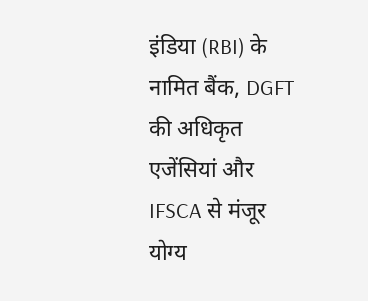इंडिया (RBI) के नामित बैंक, DGFT की अधिकृत एजेंसियां और IFSCA से मंजूर योग्य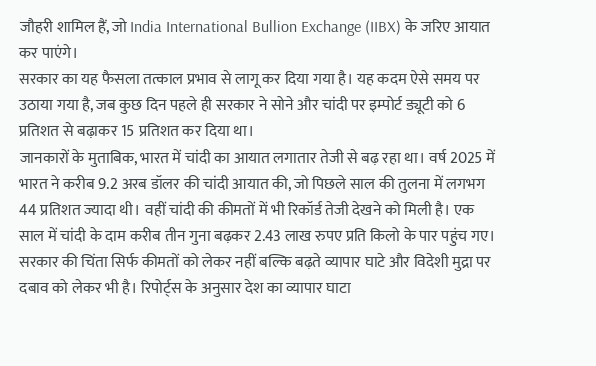जौहरी शामिल हैं, जो India International Bullion Exchange (IIBX) के जरिए आयात कर पाएंगे।
सरकार का यह फैसला तत्काल प्रभाव से लागू कर दिया गया है। यह कदम ऐसे समय पर उठाया गया है, जब कुछ दिन पहले ही सरकार ने सोने और चांदी पर इम्पोर्ट ड्यूटी को 6 प्रतिशत से बढ़ाकर 15 प्रतिशत कर दिया था।
जानकारों के मुताबिक, भारत में चांदी का आयात लगातार तेजी से बढ़ रहा था। वर्ष 2025 में भारत ने करीब 9.2 अरब डॉलर की चांदी आयात की, जो पिछले साल की तुलना में लगभग 44 प्रतिशत ज्यादा थी। वहीं चांदी की कीमतों में भी रिकॉर्ड तेजी देखने को मिली है। एक साल में चांदी के दाम करीब तीन गुना बढ़कर 2.43 लाख रुपए प्रति किलो के पार पहुंच गए।
सरकार की चिंता सिर्फ कीमतों को लेकर नहीं बल्कि बढ़ते व्यापार घाटे और विदेशी मुद्रा पर दबाव को लेकर भी है। रिपोर्ट्स के अनुसार देश का व्यापार घाटा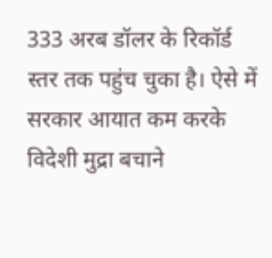333 अरब डॉलर के रिकॉर्ड स्तर तक पहुंच चुका है। ऐसे में सरकार आयात कम करके विदेशी मुद्रा बचाने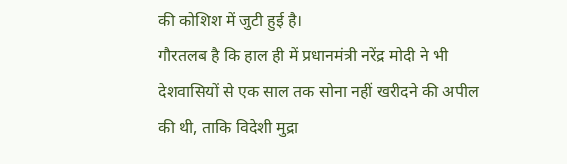की कोशिश में जुटी हुई है।
गौरतलब है कि हाल ही में प्रधानमंत्री नरेंद्र मोदी ने भी देशवासियों से एक साल तक सोना नहीं खरीदने की अपील की थी, ताकि विदेशी मुद्रा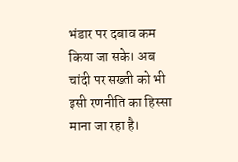भंडार पर दबाव कम किया जा सके। अब चांदी पर सख्ती को भी इसी रणनीति का हिस्सा माना जा रहा है।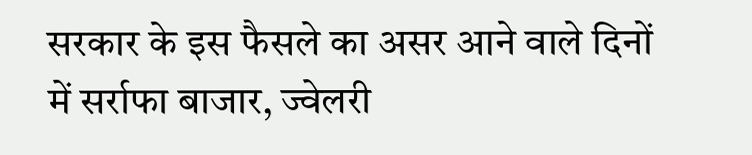सरकार के इस फैसले का असर आने वाले दिनों में सर्राफा बाजार, ज्वेलरी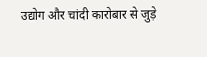उद्योग और चांदी कारोबार से जुड़े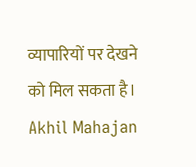व्यापारियों पर देखने को मिल सकता है।
Akhil Mahajan